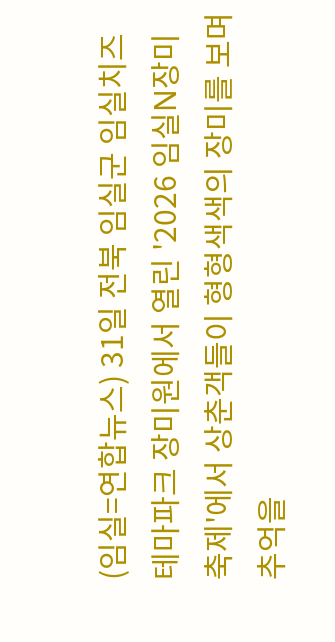(임실=연합뉴스) 31일 전북 임실군 임실치즈테마파크 장미원에서 열린 '2026 임실N장미축제'에서 상춘객들이 형형색색의 장미를 보며 추억을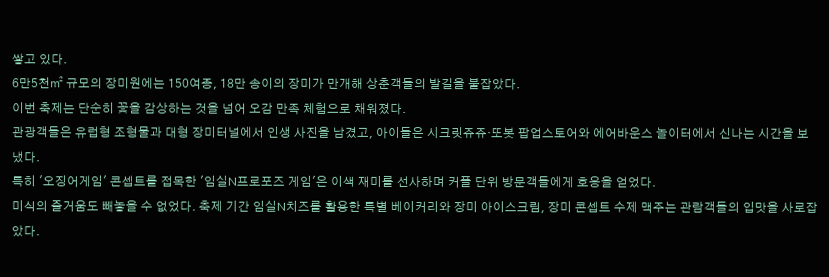쌓고 있다.
6만5천㎡ 규모의 장미원에는 150여종, 18만 송이의 장미가 만개해 상춘객들의 발길을 붙잡았다.
이번 축제는 단순히 꽃을 감상하는 것을 넘어 오감 만족 체험으로 채워졌다.
관광객들은 유럽형 조형물과 대형 장미터널에서 인생 사진을 남겼고, 아이들은 시크릿쥬쥬·또봇 팝업스토어와 에어바운스 놀이터에서 신나는 시간을 보냈다.
특히 '오징어게임' 콘셉트를 접목한 '임실N프로포즈 게임'은 이색 재미를 선사하며 커플 단위 방문객들에게 호응을 얻었다.
미식의 즐거움도 빼놓을 수 없었다. 축제 기간 임실N치즈를 활용한 특별 베이커리와 장미 아이스크림, 장미 콘셉트 수제 맥주는 관람객들의 입맛을 사로잡았다.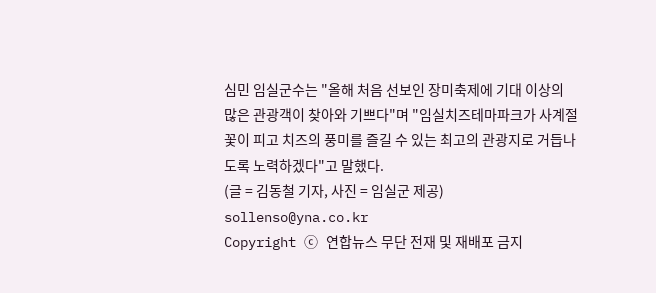심민 임실군수는 "올해 처음 선보인 장미축제에 기대 이상의 많은 관광객이 찾아와 기쁘다"며 "임실치즈테마파크가 사계절 꽃이 피고 치즈의 풍미를 즐길 수 있는 최고의 관광지로 거듭나도록 노력하겠다"고 말했다.
(글 = 김동철 기자, 사진 = 임실군 제공)
sollenso@yna.co.kr
Copyright ⓒ 연합뉴스 무단 전재 및 재배포 금지